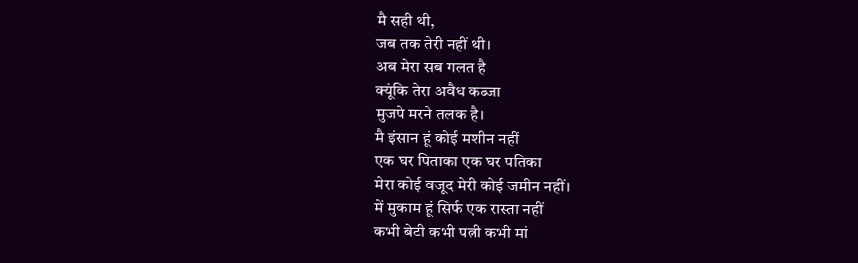मै सही थी,
जब तक तेरी नहीं थी।
अब मेरा सब गलत है
क्यूंकि तेरा अवैध कब्जा
मुजपे मरने तलक है।
मै इंसान हूं कोई मशीन नहीं
एक घर पिताका एक घर पतिका
मेरा कोई वजूद मेरी कोई जमीन नहीं।
में मुकाम हूं सिर्फ एक रास्ता नहीं
कभी बेटी कभी पत्नी कभी मां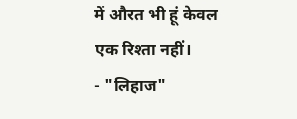में औरत भी हूं केवल एक रिश्ता नहीं।
- "लिहाज"